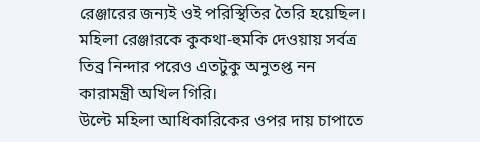রেঞ্জারের জন্যই ওই পরিস্থিতির তৈরি হয়েছিল। মহিলা রেঞ্জারকে কুকথা-হুমকি দেওয়ায় সর্বত্র তিব্র নিন্দার পরেও এতটুকু অনুতপ্ত নন কারামন্ত্রী অখিল গিরি।
উল্টে মহিলা আধিকারিকের ওপর দায় চাপাতে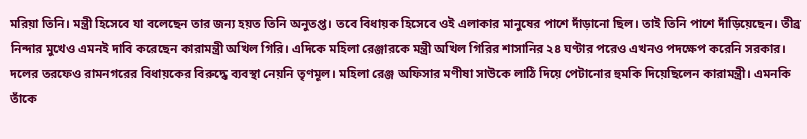মরিয়া তিনি। মন্ত্রী হিসেবে যা বলেছেন তার জন্য হয়ত তিনি অনুতপ্ত। তবে বিধায়ক হিসেবে ওই এলাকার মানুষের পাশে দাঁড়ানো ছিল। তাই তিনি পাশে দাঁড়িয়েছেন। তীব্র নিন্দার মুখেও এমনই দাবি করেছেন কারামন্ত্রী অখিল গিরি। এদিকে মহিলা রেঞ্জারকে মন্ত্রী অখিল গিরির শাসানির ২৪ ঘণ্টার পরেও এখনও পদক্ষেপ করেনি সরকার। দলের তরফেও রামনগরের বিধায়কের বিরুদ্ধে ব্যবস্থা নেয়নি তৃণমূল। মহিলা রেঞ্জ অফিসার মণীষা সাউকে লাঠি দিয়ে পেটানোর হুমকি দিয়েছিলেন কারামন্ত্রী। এমনকি তাঁকে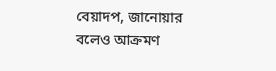বেয়াদপ, জানোয়ার বলেও আক্রমণ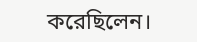করেছিলেন।